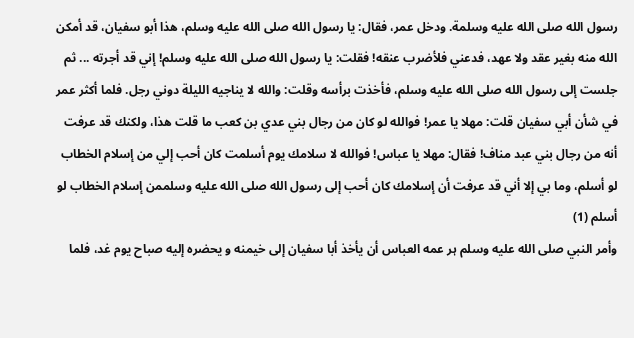رسول الله صلى الله عليه وسلمة. ودخل عمر، فقال: يا رسول الله صلى الله عليه وسلم، هذا أبو سفيان، قد أمكن الله منه بغير عقد ولا عهد، فدعني فلأضرب عنقه! فقلت: يا رسول الله صلى الله عليه وسلم! إني قد أجرته ... ثم جلست إلى رسول الله صلى الله عليه وسلم، فأخذت برأسه وقلت: والله لا يناجيه الليلة دوني رجل. فلما أكثر عمر في شأن أبي سفيان قلت: مهلا يا عمر! فوالله لو كان من رجال بني عدي بن كعب ما قلت هذا، ولكنك قد عرفت أنه من رجال بني عبد مناف! فقال: مهلا يا عباس! فوالله لا سلامك يوم أسلمت كان أحب إلي من إسلام الخطاب لو أسلم، وما بي إلا أني قد عرفت أن إسلامك كان أحب إلى رسول الله صلى الله عليه وسلممن إسلام الخطاب لو أسلم (1)
وأمر النبي صلى الله عليه وسلم ہر عمه العباس أن يأخذ أبا سفيان إلى خيمنه و يحضره إليه صباح يوم غد، فلما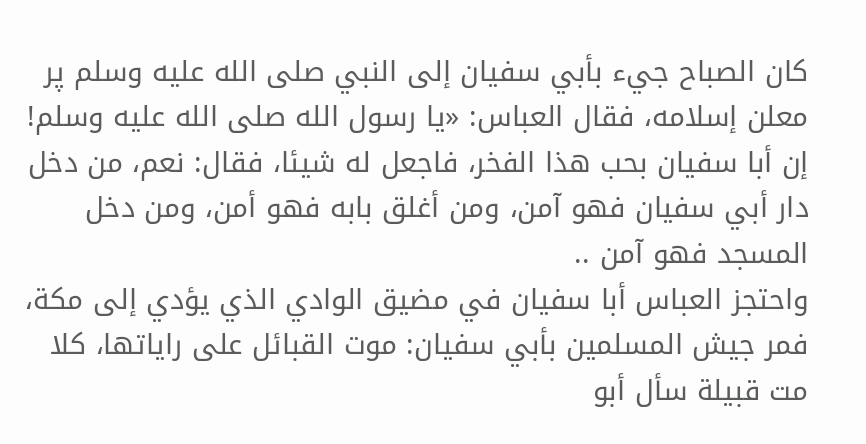كان الصباح جيء بأبي سفيان إلى النبي صلى الله عليه وسلم پر معلن إسلامه، فقال العباس: «يا رسول الله صلى الله عليه وسلم! إن أبا سفيان بحب هذا الفخر، فاجعل له شيئا، فقال: نعم، من دخل دار أبي سفيان فهو آمن، ومن أغلق بابه فهو أمن، ومن دخل المسجد فهو آمن ..
واحتجز العباس أبا سفيان في مضيق الوادي الذي يؤدي إلى مكة، فمر جيش المسلمين بأبي سفيان: موت القبائل على راياتها، كلا مت قبيلة سأل أبو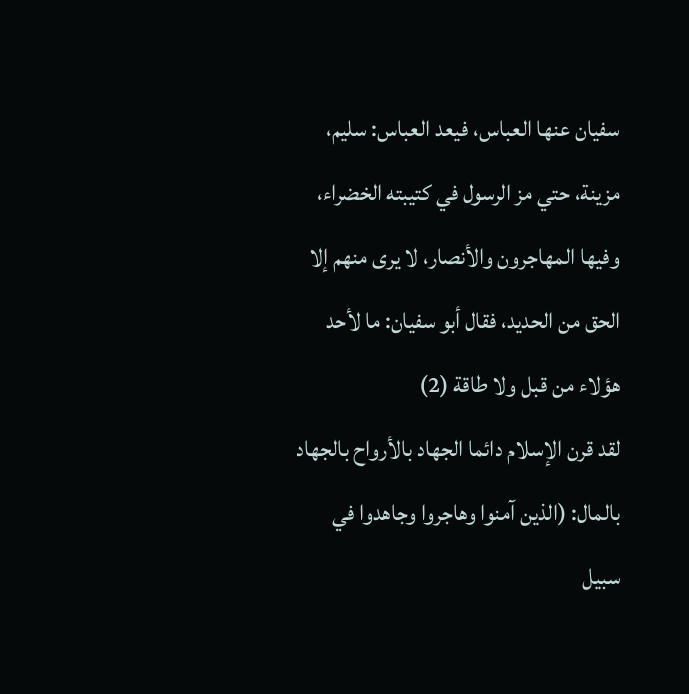سفيان عنها العباس، فيعد العباس: سليم، مزينة، حتي مز الرسول في كتيبته الخضراء، وفيها المهاجرون والأنصار، لا يرى منهم إلا الحق من الحديد، فقال أبو سفيان: ما لأحد هؤلاء من قبل ولا طاقة (2)
لقد قرن الإسلام دائما الجهاد بالأرواح بالجهاد بالمال: (الذين آمنوا وهاجروا وجاهدوا في سبيل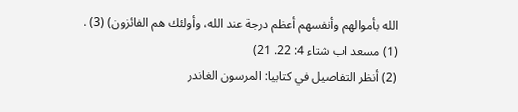الله بأموالهم وأنفسهم أعظم درجة عند الله، وأولئك هم الفائزون) (3) .
(1) مسعد اب شتاء 4: 22. 21)
(2) أنظر التفاصيل في كتابيا: المرسون الغاندر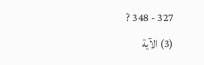327 - 348 ?
(3) الآية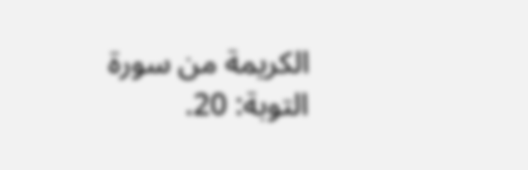الكريمة من سورة التوبة: 20.